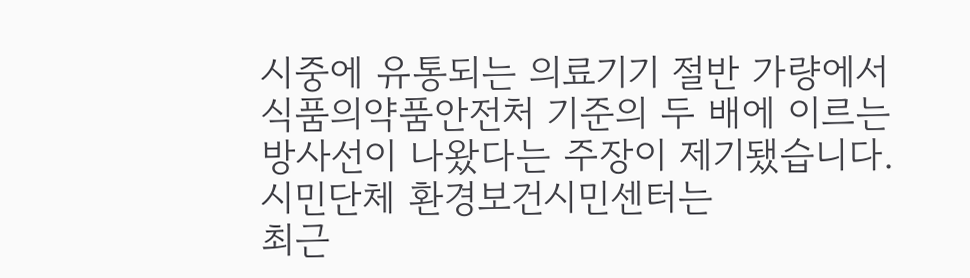시중에 유통되는 의료기기 절반 가량에서
식품의약품안전처 기준의 두 배에 이르는
방사선이 나왔다는 주장이 제기됐습니다.
시민단체 환경보건시민센터는
최근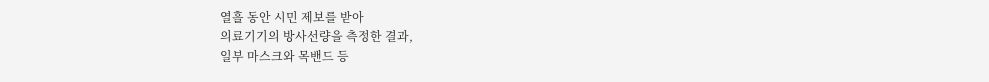열흘 동안 시민 제보를 받아
의료기기의 방사선량을 측정한 결과,
일부 마스크와 목밴드 등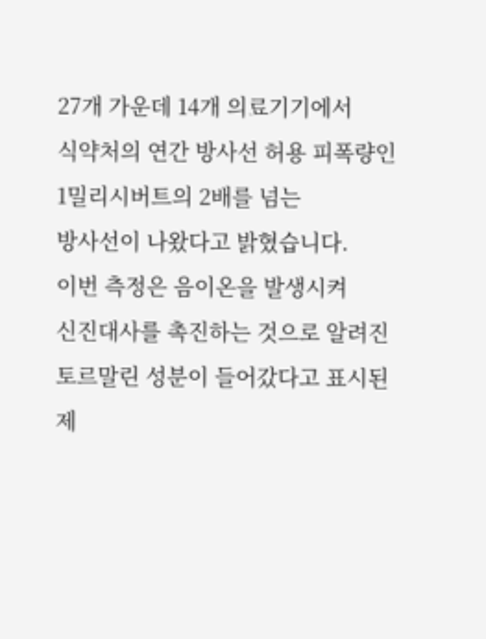27개 가운데 14개 의료기기에서
식약처의 연간 방사선 허용 피폭량인
1밀리시버트의 2배를 넘는
방사선이 나왔다고 밝혔습니다.
이번 측정은 음이온을 발생시켜
신진대사를 촉진하는 것으로 알려진
토르말린 성분이 들어갔다고 표시된
제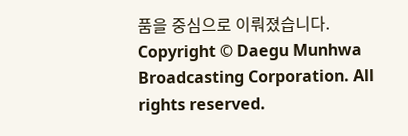품을 중심으로 이뤄졌습니다.
Copyright © Daegu Munhwa Broadcasting Corporation. All rights reserved.